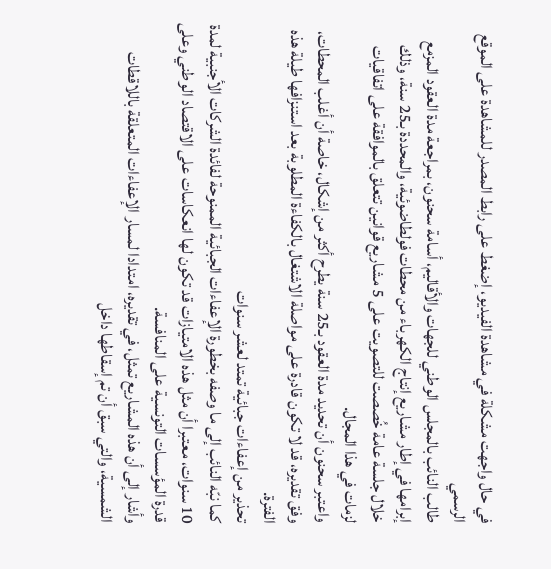في حال واجهت مشكلة في مشاهدة الفيديو، إضغط على رابط المصدر للمشاهدة على الموقع الرسمي
طالب النائب بالمجلس الوطني للجهات والأقاليم، أسامة سحنون، بمراجعة مدة العقود المزمع إبرامها في إطار مشاريع إنتاج الكهرباء من محطات فولطاضوئية، والمحددة بـ25 سنة، وذلك خلال جلسة عامة خُصصت للتصويت على 5 مشاريع قوانين تتعلق بالموافقة على اتفاقيات لزمات في هذا المجال.
واعتبر سحنون أن تحديد مدة العقود بـ25 سنة يطرح أكثر من إشكال، خاصة أن أغلب المحطات، وفق تقديره، قد لا تكون قادرة على مواصلة الاشتغال بالكفاءة المطلوبة بعد استنزافها طيلة هذه الفترة.
تحذير من إعفاءات جبائية تمتد لعشر سنوات
كما نبّه النائب إلى ما وصفه بخطورة الإعفاءات الجبائية الممنوحة لفائدة الشركات الأجنبية لمدة 10 سنوات، معتبرا أن مثل هذه الامتيازات قد تكون لها انعكاسات على الاقتصاد الوطني وعلى قدرة المؤسسات التونسية على المنافسة.
وأشار إلى أن هذه المشاريع تمثل، في تقديره، امتدادا لمسار الإعفاءات المتعلقة باللاقطات الشمسية، والتي سبق أن تم إسقاطها داخل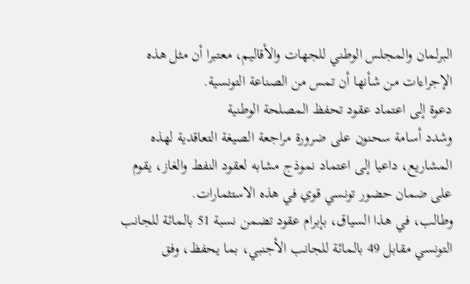البرلمان والمجلس الوطني للجهات والأقاليم، معتبرا أن مثل هذه الإجراءات من شأنها أن تمس من الصناعة التونسية.
دعوة إلى اعتماد عقود تحفظ المصلحة الوطنية
وشدد أسامة سحنون على ضرورة مراجعة الصيغة التعاقدية لهذه المشاريع، داعيا إلى اعتماد نموذج مشابه لعقود النفط والغاز، يقوم على ضمان حضور تونسي قوي في هذه الاستثمارات.
وطالب، في هذا السياق، بإبرام عقود تضمن نسبة 51 بالمائة للجانب التونسي مقابل 49 بالمائة للجانب الأجنبي، بما يحفظ، وفق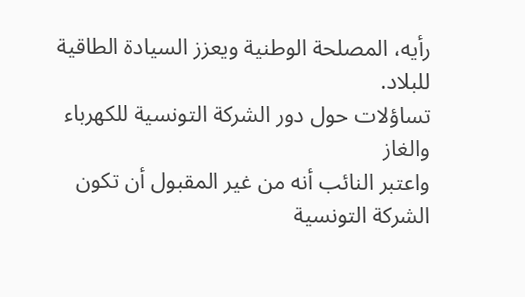رأيه، المصلحة الوطنية ويعزز السيادة الطاقية للبلاد.
تساؤلات حول دور الشركة التونسية للكهرباء والغاز
واعتبر النائب أنه من غير المقبول أن تكون الشركة التونسية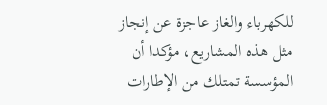للكهرباء والغاز عاجزة عن إنجاز مثل هذه المشاريع، مؤكدا أن المؤسسة تمتلك من الإطارات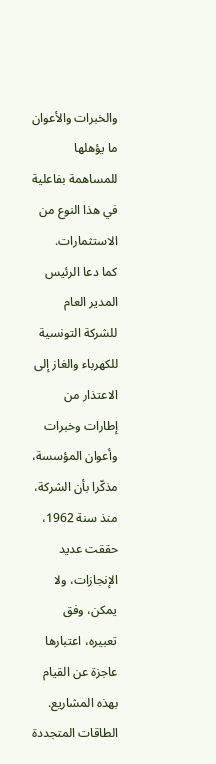والخبرات والأعوان ما يؤهلها للمساهمة بفاعلية في هذا النوع من الاستثمارات.
كما دعا الرئيس المدير العام للشركة التونسية للكهرباء والغاز إلى الاعتذار من إطارات وخبرات وأعوان المؤسسة، مذكّرا بأن الشركة، منذ سنة 1962، حققت عديد الإنجازات، ولا يمكن، وفق تعبيره، اعتبارها عاجزة عن القيام بهذه المشاريع.
الطاقات المتجددة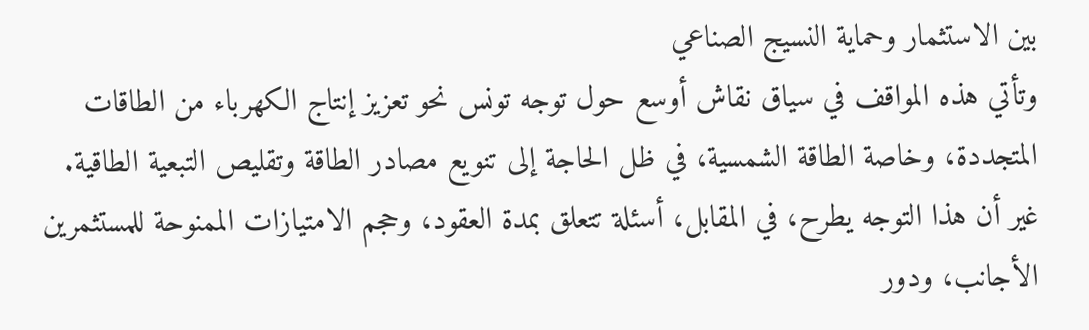بين الاستثمار وحماية النسيج الصناعي
وتأتي هذه المواقف في سياق نقاش أوسع حول توجه تونس نحو تعزيز إنتاج الكهرباء من الطاقات المتجددة، وخاصة الطاقة الشمسية، في ظل الحاجة إلى تنويع مصادر الطاقة وتقليص التبعية الطاقية.
غير أن هذا التوجه يطرح، في المقابل، أسئلة تتعلق بمدة العقود، وحجم الامتيازات الممنوحة للمستثمرين الأجانب، ودور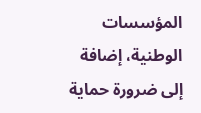المؤسسات الوطنية، إضافة إلى ضرورة حماية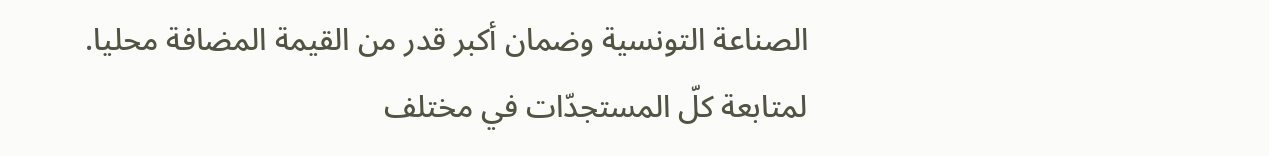الصناعة التونسية وضمان أكبر قدر من القيمة المضافة محليا.
لمتابعة كلّ المستجدّات في مختلف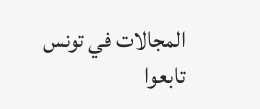المجالات في تونس
تابعوا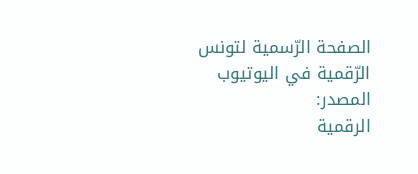الصفحة الرّسمية لتونس الرّقمية في اليوتيوب
المصدر:
الرقمية